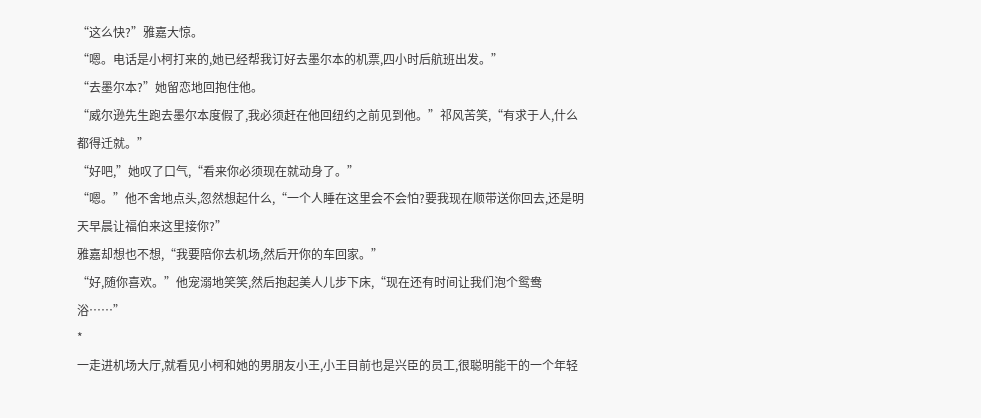“这么快?”雅嘉大惊。
“嗯。电话是小柯打来的,她已经帮我订好去墨尔本的机票,四小时后航班出发。”
“去墨尔本?”她留恋地回抱住他。
“威尔逊先生跑去墨尔本度假了,我必须赶在他回纽约之前见到他。”祁风苦笑,“有求于人,什么都得迁就。”
“好吧,”她叹了口气,“看来你必须现在就动身了。”
“嗯。”他不舍地点头,忽然想起什么,“一个人睡在这里会不会怕?要我现在顺带送你回去,还是明天早晨让福伯来这里接你?”
雅嘉却想也不想,“我要陪你去机场,然后开你的车回家。”
“好,随你喜欢。”他宠溺地笑笑,然后抱起美人儿步下床,“现在还有时间让我们泡个鸳鸯浴……”
*
一走进机场大厅,就看见小柯和她的男朋友小王,小王目前也是兴臣的员工,很聪明能干的一个年轻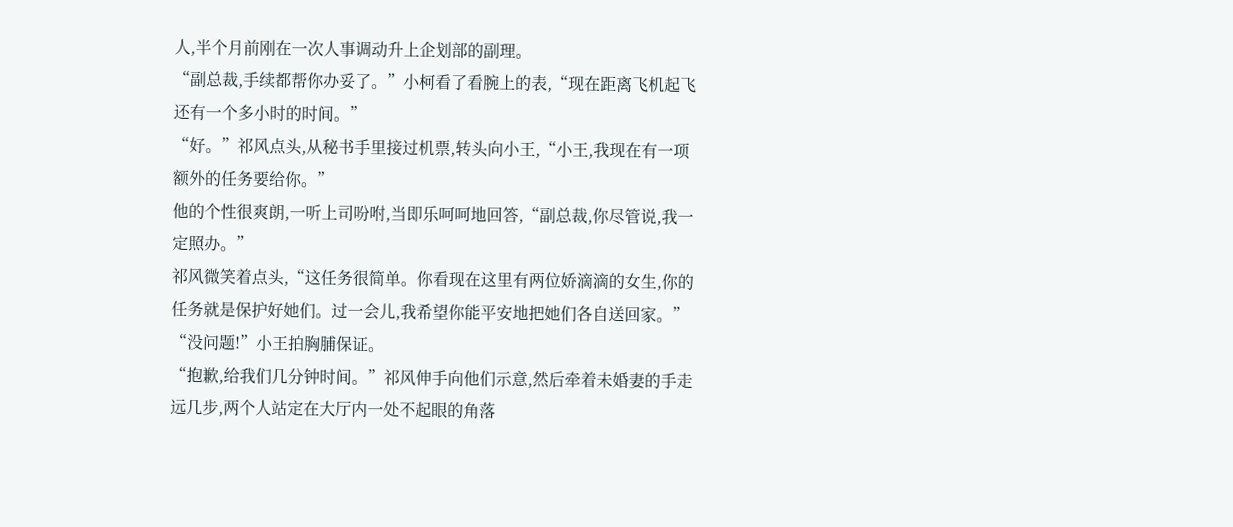人,半个月前刚在一次人事调动升上企划部的副理。
“副总裁,手续都帮你办妥了。”小柯看了看腕上的表,“现在距离飞机起飞还有一个多小时的时间。”
“好。”祁风点头,从秘书手里接过机票,转头向小王,“小王,我现在有一项额外的任务要给你。”
他的个性很爽朗,一听上司吩咐,当即乐呵呵地回答,“副总裁,你尽管说,我一定照办。”
祁风微笑着点头,“这任务很简单。你看现在这里有两位娇滴滴的女生,你的任务就是保护好她们。过一会儿,我希望你能平安地把她们各自送回家。”
“没问题!”小王拍胸脯保证。
“抱歉,给我们几分钟时间。”祁风伸手向他们示意,然后牵着未婚妻的手走远几步,两个人站定在大厅内一处不起眼的角落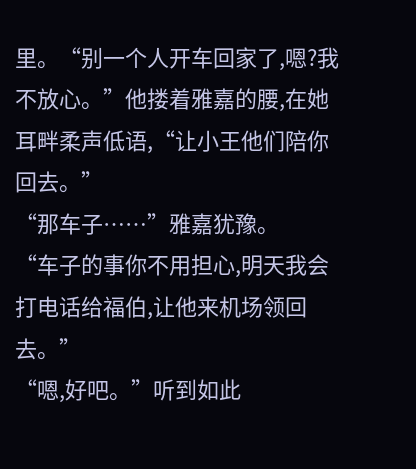里。“别一个人开车回家了,嗯?我不放心。”他搂着雅嘉的腰,在她耳畔柔声低语,“让小王他们陪你回去。”
“那车子……”雅嘉犹豫。
“车子的事你不用担心,明天我会打电话给福伯,让他来机场领回去。”
“嗯,好吧。”听到如此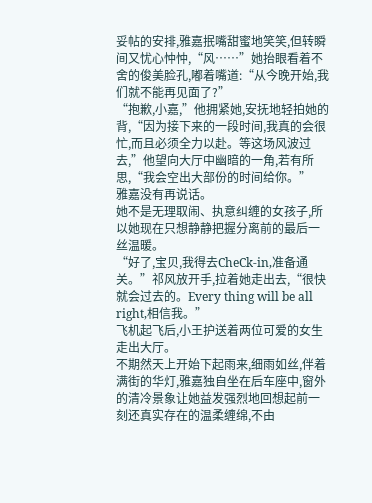妥帖的安排,雅嘉抿嘴甜蜜地笑笑,但转瞬间又忧心忡忡,“风……”她抬眼看着不舍的俊美脸孔,嘟着嘴道:“从今晚开始,我们就不能再见面了?”
“抱歉,小嘉,”他拥紧她,安抚地轻拍她的背,“因为接下来的一段时间,我真的会很忙,而且必须全力以赴。等这场风波过去,”他望向大厅中幽暗的一角,若有所思,“我会空出大部份的时间给你。”
雅嘉没有再说话。
她不是无理取闹、执意纠缠的女孩子,所以她现在只想静静把握分离前的最后一丝温暖。
“好了,宝贝,我得去CheCk-in,准备通关。”祁风放开手,拉着她走出去,“很快就会过去的。Every thing will be all right,相信我。”
飞机起飞后,小王护送着两位可爱的女生走出大厅。
不期然天上开始下起雨来,细雨如丝,伴着满街的华灯,雅嘉独自坐在后车座中,窗外的清冷景象让她益发强烈地回想起前一刻还真实存在的温柔缠绵,不由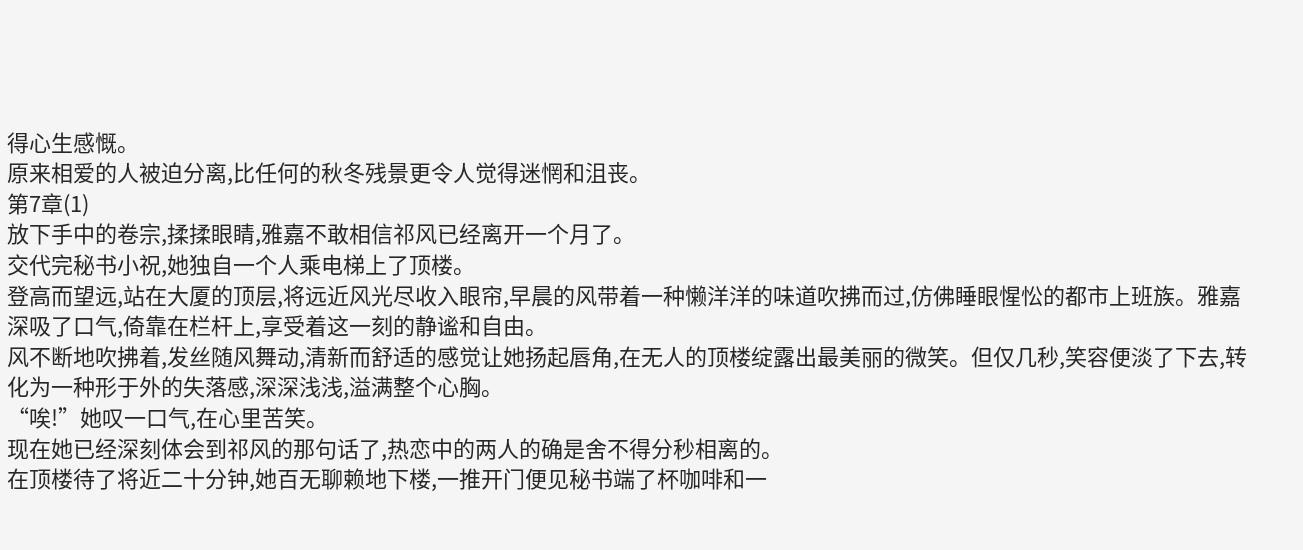得心生感慨。
原来相爱的人被迫分离,比任何的秋冬残景更令人觉得迷惘和沮丧。
第7章(1)
放下手中的卷宗,揉揉眼睛,雅嘉不敢相信祁风已经离开一个月了。
交代完秘书小祝,她独自一个人乘电梯上了顶楼。
登高而望远,站在大厦的顶层,将远近风光尽收入眼帘,早晨的风带着一种懒洋洋的味道吹拂而过,仿佛睡眼惺忪的都市上班族。雅嘉深吸了口气,倚靠在栏杆上,享受着这一刻的静谧和自由。
风不断地吹拂着,发丝随风舞动,清新而舒适的感觉让她扬起唇角,在无人的顶楼绽露出最美丽的微笑。但仅几秒,笑容便淡了下去,转化为一种形于外的失落感,深深浅浅,溢满整个心胸。
“唉!”她叹一口气,在心里苦笑。
现在她已经深刻体会到祁风的那句话了,热恋中的两人的确是舍不得分秒相离的。
在顶楼待了将近二十分钟,她百无聊赖地下楼,一推开门便见秘书端了杯咖啡和一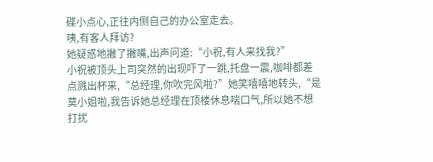碟小点心,正往内侧自己的办公室走去。
咦,有客人拜访?
她疑惑地撇了撇嘴,出声问道:“小祝,有人来找我?”
小祝被顶头上司突然的出现吓了一跳,托盘一震,咖啡都差点溅出杯来,“总经理,你吹完风啦?”她笑嘻嘻地转头,“是莫小姐啦,我告诉她总经理在顶楼休息喘口气,所以她不想打扰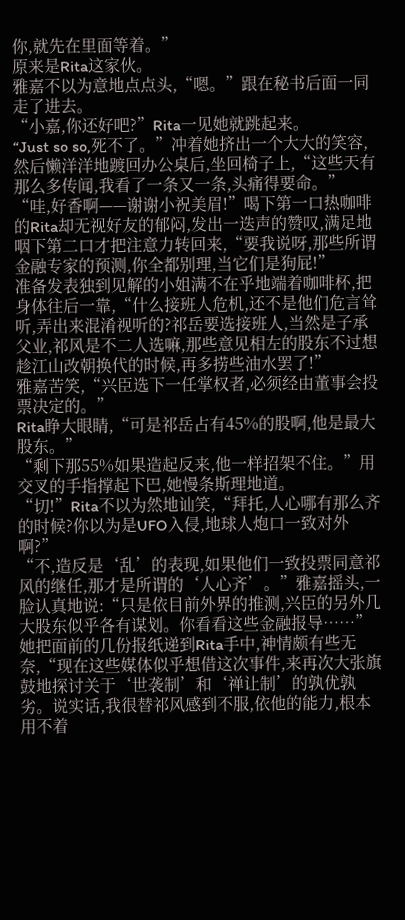你,就先在里面等着。”
原来是Rita这家伙。
雅嘉不以为意地点点头,“嗯。”跟在秘书后面一同走了进去。
“小嘉,你还好吧?”Rita一见她就跳起来。
“Just so so,死不了。”冲着她挤出一个大大的笑容,然后懒洋洋地踱回办公桌后,坐回椅子上,“这些天有那么多传闻,我看了一条又一条,头痛得要命。”
“哇,好香啊——谢谢小祝美眉!”喝下第一口热咖啡的Rita却无视好友的郁闷,发出一迭声的赞叹,满足地咽下第二口才把注意力转回来,“要我说呀,那些所谓金融专家的预测,你全都别理,当它们是狗屁!”
准备发表独到见解的小姐满不在乎地端着咖啡杯,把身体往后一靠,“什么接班人危机,还不是他们危言耸听,弄出来混淆视听的?祁岳要选接班人,当然是子承父业,祁风是不二人选嘛,那些意见相左的股东不过想趁江山改朝换代的时候,再多捞些油水罢了!”
雅嘉苦笑,“兴臣选下一任掌权者,必须经由董事会投票决定的。”
Rita睁大眼睛,“可是祁岳占有45%的股啊,他是最大股东。”
“剩下那55%如果造起反来,他一样招架不住。”用交叉的手指撑起下巴,她慢条斯理地道。
“切!”Rita不以为然地讪笑,“拜托,人心哪有那么齐的时候?你以为是UFO入侵,地球人炮口一致对外啊?”
“不,造反是‘乱’的表现,如果他们一致投票同意祁风的继任,那才是所谓的‘人心齐’。”雅嘉摇头,一脸认真地说:“只是依目前外界的推测,兴臣的另外几大股东似乎各有谋划。你看看这些金融报导……”
她把面前的几份报纸递到Rita手中,神情颇有些无奈,“现在这些媒体似乎想借这次事件,来再次大张旗鼓地探讨关于‘世袭制’和‘禅让制’的孰优孰劣。说实话,我很替祁风感到不服,依他的能力,根本用不着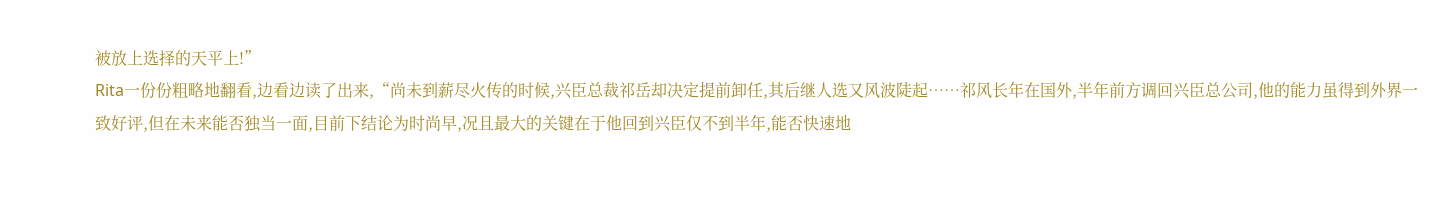被放上选择的天平上!”
Rita一份份粗略地翻看,边看边读了出来,“尚未到薪尽火传的时候,兴臣总裁祁岳却决定提前卸任,其后继人选又风波陡起……祁风长年在国外,半年前方调回兴臣总公司,他的能力虽得到外界一致好评,但在未来能否独当一面,目前下结论为时尚早,况且最大的关键在于他回到兴臣仅不到半年,能否快速地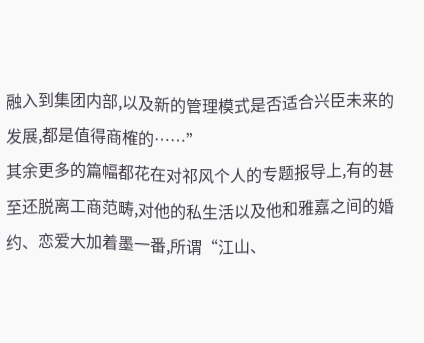融入到集团内部,以及新的管理模式是否适合兴臣未来的发展,都是值得商榷的……”
其余更多的篇幅都花在对祁风个人的专题报导上,有的甚至还脱离工商范畴,对他的私生活以及他和雅嘉之间的婚约、恋爱大加着墨一番,所谓“江山、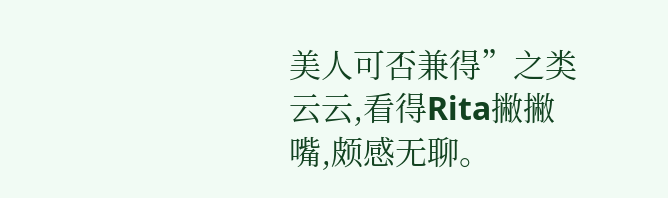美人可否兼得”之类云云,看得Rita撇撇嘴,颇感无聊。